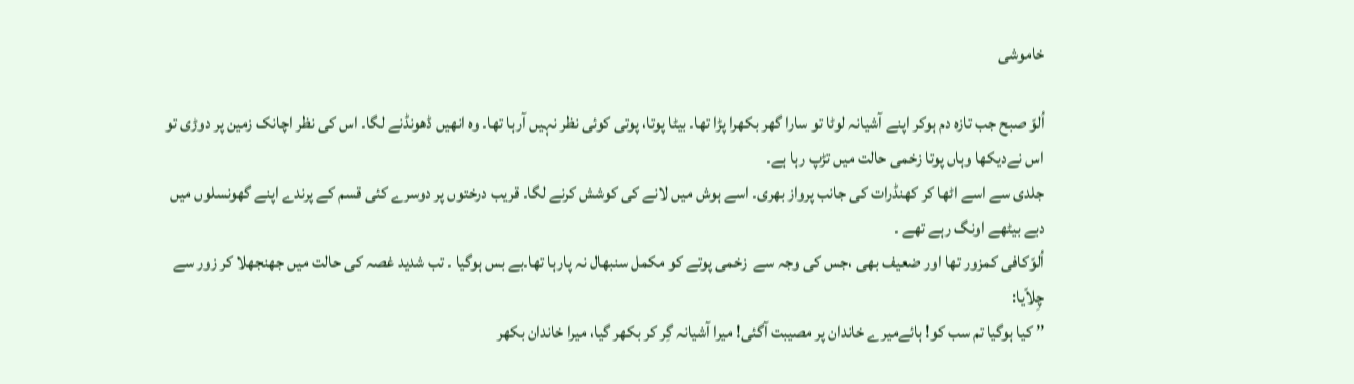خاموشی

اُلوّ صبح جب تازہ دم ہوکر اپنے آشیانہ لوٹا تو سارا گھر بکھرا پڑا تھا۔ بیٹا پوتا، پوتی کوئی نظر نہیں آرہا تھا۔ وہ انھیں ڈھونڈنے لگا۔ اس کی نظر اچانک زمین پر دوڑی تو اس نےدیکھا وہاں پوتا زخمی حالت میں تڑپ رہا ہے۔
جلدی سے اسے اٹھا کر کھنڈرات کی جانب پرواز بھری۔ اسے ہوش میں لانے کی کوشش کرنے لگا۔ قریب درختوں پر دوسرے کئی قسم کے پرندے اپنے گھونسلوں میں دبے بیٹھے اونگ رہے تھے ۔
اُلوّکافی کمزور تھا اور ضعیف بھی ،جس کی وجہ سے  زخمی پوتے کو مکمل سنبھال نہ پارہا تھا۔بے بس ہوگیا ۔ تب شدید غصہ کی حالت میں جھنجھلا کر زور سے چِلاّیا:
’’ کیا ہوگیا تم سب کو! ہائےمیرے خاندان پر مصیبت آگئی! میرا آشیانہ گِر کر بکھر گیا، میرا خاندان بکھر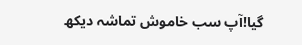گیا!آپ سب خاموش تماشہ دیکھ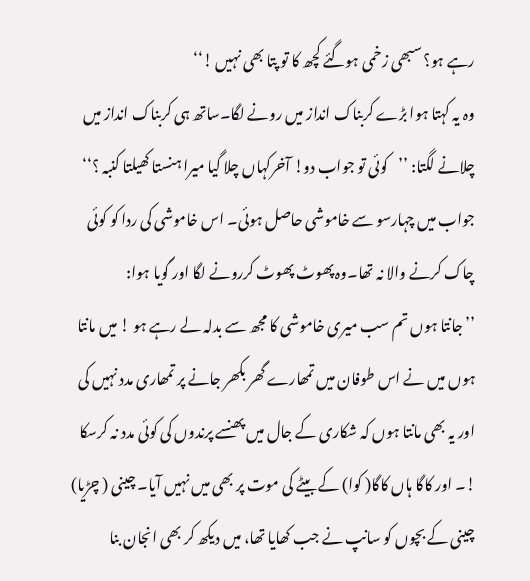رہے ہو؟ سبھی زخمی ہوگئے کچھ کا تو پتا بھی نہیں !‘‘
وہ یہ کہتا ہوا بڑے کربناک انداز میں رونے لگا۔ساتھ ہی کربناک انداز میں چلانے لگتا: ’’کوئی تو جواب دو! آخرکہاں چلا گیا میرا ہنستا کھیلتا کنبہ ؟‘‘
جواب میں چہارسو سے خاموشی حاصل ہوئی۔ اس خاموشی کی ردا کو کوئی چاک کرنے والا نہ تھا۔وہ پھوٹ پھوٹ کررونے لگا اور گویا ہوا:
’’جانتا ہوں تم سب میری خاموشی کا مجھ سے بدلہ لے رہے ہو ! میں مانتا ہوں میں نے اس طوفان میں تمھارے گھر بکھر جانے پر تمھاری مدد نہیں کی اور یہ بھی مانتا ہوں کہ شکاری کے جال میں پھنسے پرندوں کی کوئی مدد نہ کرسکا !۔ اور کاگا ہاں کاگا( کوا) کے بیٹے کی موت پر بھی میں نہیں آیا۔ چینی ( چڑیا) چینی کے بچوں کو سانپ نے جب کھایا تھا، میں دیکھ کر بھی انجان بنا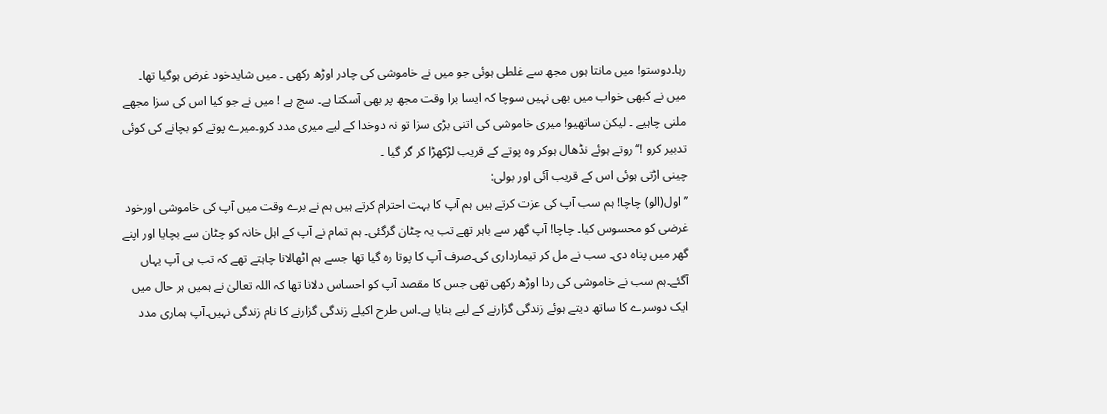رہا۔دوستو! میں مانتا ہوں مجھ سے غلطی ہوئی جو میں نے خاموشی کی چادر اوڑھ رکھی ۔ میں شایدخود غرض ہوگیا تھا۔ میں نے کبھی خواب میں بھی نہیں سوچا کہ ایسا برا وقت مجھ پر بھی آسکتا ہے۔ سچ ہے ! میں نے جو کیا اس کی سزا مجھے ملنی چاہیے ۔ لیکن ساتھیو! میری خاموشی کی اتنی بڑی سزا تو نہ دوخدا کے لیے میری مدد کرو۔میرے پوتے کو بچانے کی کوئی تدبیر کرو !‘‘ روتے ہوئے نڈھال ہوکر وہ پوتے کے قریب لڑکھڑا کر گر گیا ۔
چینی اڑتی ہوئی اس کے قریب آئی اور بولی:
’’اول(الو) چاچا! ہم سب آپ کی عزت کرتے ہیں ہم آپ کا بہت احترام کرتے ہیں ہم نے برے وقت میں آپ کی خاموشی اورخود غرضی کو محسوس کیا۔ چاچا! آپ گھر سے باہر تھے تب یہ چٹان گرگئی۔ ہم تمام نے آپ کے اہل خانہ کو چٹان سے بچایا اور اپنے گھر میں پناہ دی۔ سب نے مل کر تیمارداری کی۔صرف آپ کا پوتا رہ گیا تھا جسے ہم اٹھالانا چاہتے تھے کہ تب ہی آپ یہاں آگئے۔ہم سب نے خاموشی کی ردا اوڑھ رکھی تھی جس کا مقصد آپ کو احساس دلانا تھا کہ اللہ تعالیٰ نے ہمیں ہر حال میں ایک دوسرے کا ساتھ دیتے ہوئے زندگی گزارنے کے لیے بنایا ہے۔اس طرح اکیلے زندگی گزارنے کا نام زندگی نہیں۔آپ ہماری مدد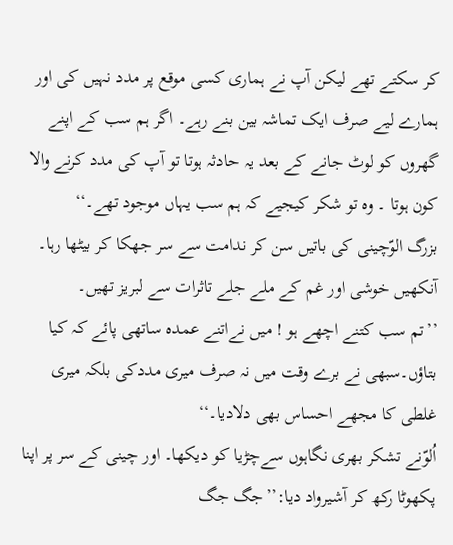کر سکتے تھے لیکن آپ نے ہماری کسی موقع پر مدد نہیں کی اور ہمارے لیے صرف ایک تماشہ بین بنے رہے۔ اگر ہم سب کے اپنے گھروں کو لوٹ جانے کے بعد یہ حادثہ ہوتا تو آپ کی مدد کرنے والا کون ہوتا ۔ وہ تو شکر کیجیے کہ ہم سب یہاں موجود تھے۔‘‘
بزرگ الوّچینی کی باتیں سن کر ندامت سے سر جھکا کر بیٹھا رہا۔ آنکھیں خوشی اور غم کے ملے جلے تاثرات سے لبریز تھیں۔
’’تم سب کتنے اچھے ہو ! میں نےاتنے عمدہ ساتھی پائے کہ کیا بتاؤں۔سبھی نے برے وقت میں نہ صرف میری مددکی بلکہ میری غلطی کا مجھے احساس بھی دلادیا۔‘‘
اُلوّنے تشکر بھری نگاہوں سےچڑیا کو دیکھا۔ اور چینی کے سر پر اپنا پکھوٹا رکھ کر آشیرواد دیا:’’جگ جگ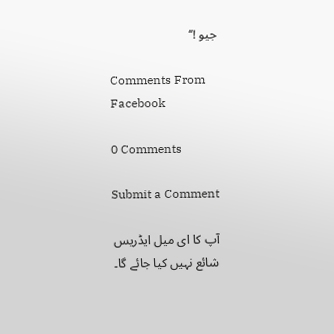جیو !‘‘

Comments From Facebook

0 Comments

Submit a Comment

آپ کا ای میل ایڈریس شائع نہیں کیا جائے گا۔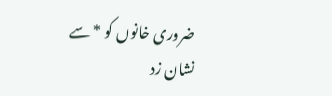ضروری خانوں کو * سے نشان زد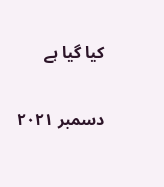کیا گیا ہے

دسمبر ٢٠٢١